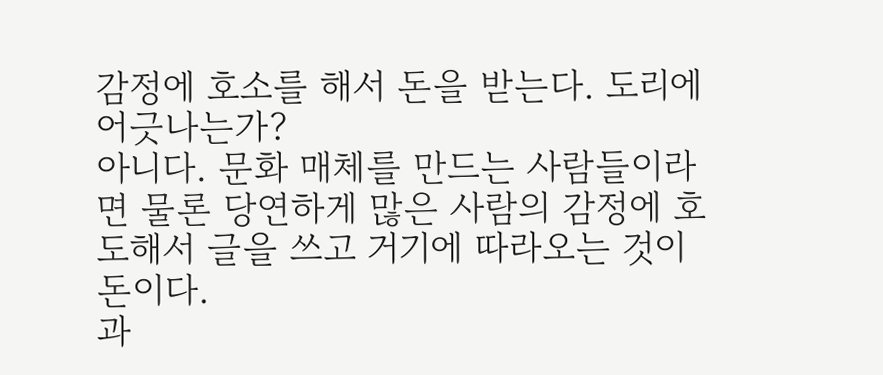감정에 호소를 해서 돈을 받는다. 도리에 어긋나는가?
아니다. 문화 매체를 만드는 사람들이라면 물론 당연하게 많은 사람의 감정에 호도해서 글을 쓰고 거기에 따라오는 것이 돈이다.
과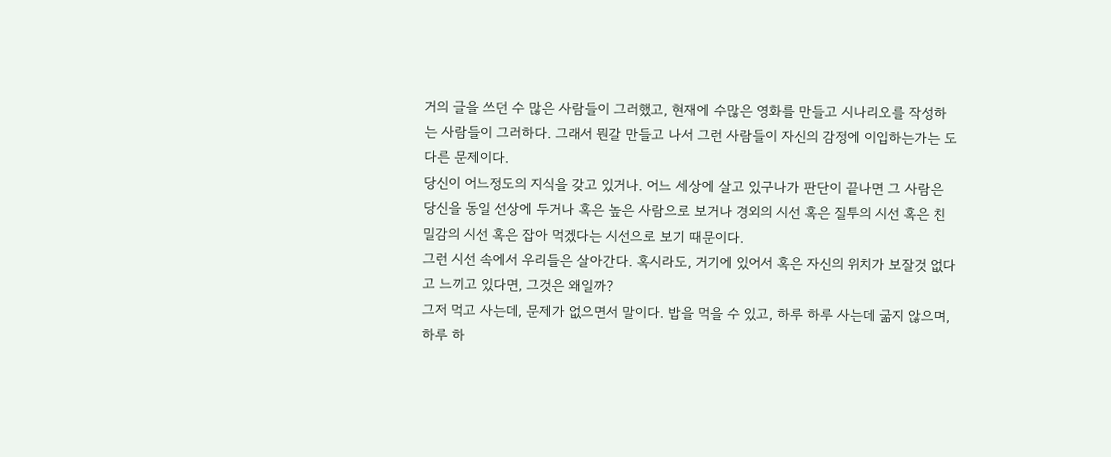거의 글을 쓰던 수 많은 사람들이 그러했고, 현재에 수많은 영화를 만들고 시나리오를 작성하는 사람들이 그러하다. 그래서 뭔갈 만들고 나서 그런 사람들이 자신의 감정에 이입하는가는 도 다른 문제이다.
당신이 어느정도의 지식을 갖고 있거나. 어느 세상에 살고 있구나가 판단이 끝나면 그 사람은 당신을 동일 선상에 두거나 혹은 높은 사람으로 보거나 경외의 시선 혹은 질투의 시선 혹은 친밀감의 시선 혹은 잡아 먹겠다는 시선으로 보기 때문이다.
그런 시선 속에서 우리들은 살아간다. 혹시라도, 거기에 있어서 혹은 자신의 위치가 보잘것 없다고 느끼고 있다면, 그것은 왜일까?
그저 먹고 사는데, 문제가 없으면서 말이다. 밥을 먹을 수 있고, 하루 하루 사는데 굶지 않으며, 하루 하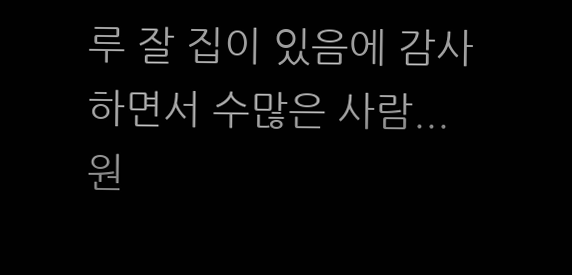루 잘 집이 있음에 감사하면서 수많은 사람...
원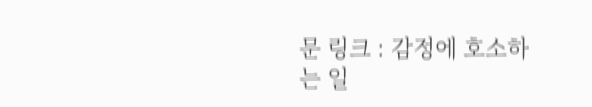문 링크 : 감정에 호소하는 일